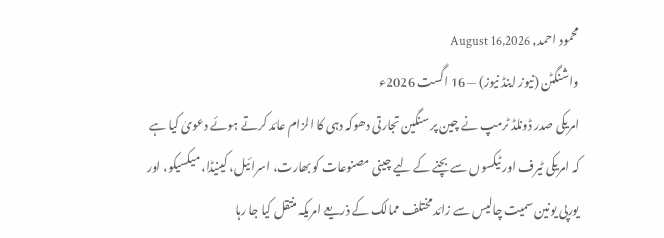محمود احمد, August 16,2026
واشنگٹن (نیوز اینڈ نیوز) — 16 اگست 2026ء
امریکی صدر ڈونلڈ ٹرمپ نے چین پر سنگین تجارتی دھوکہ دہی کا الزام عائد کرتے ہوئے دعویٰ کیا ہے کہ امریکی ٹیرف اور ٹیکسوں سے بچنے کے لیے چینی مصنوعات کو بھارت، اسرائیل، کینیڈا، میکسیکو، اور یورپی یونین سمیت چالیس سے زائد مختلف ممالک کے ذریعے امریکہ منتقل کیا جا رہا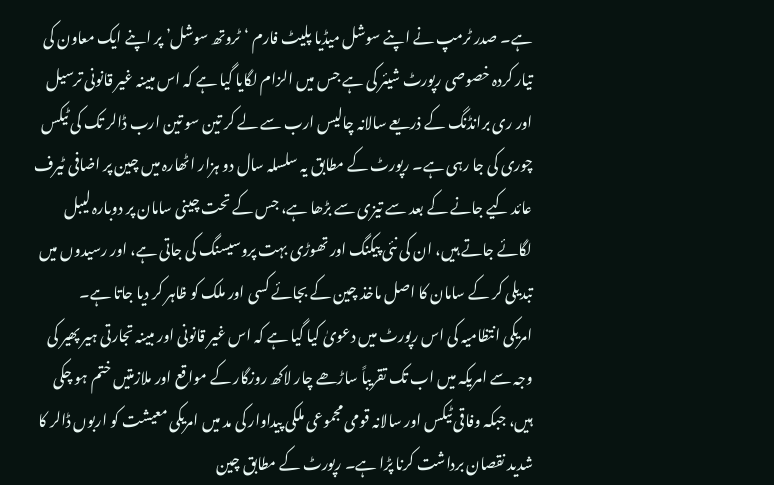ہے۔ صدر ٹرمپ نے اپنے سوشل میڈیا پلیٹ فارم ‘ٹروتھ سوشل’ پر اپنے ایک معاون کی تیار کردہ خصوصی رپورٹ شیئر کی ہے جس میں الزام لگایا گیا ہے کہ اس مبینہ غیر قانونی ترسیل اور ری برانڈنگ کے ذریعے سالانہ چالیس ارب سے لے کر تین سو تین ارب ڈالر تک کی ٹیکس چوری کی جا رہی ہے۔ رپورٹ کے مطابق یہ سلسلہ سال دو ہزار اٹھارہ میں چین پر اضافی ٹیرف عائد کیے جانے کے بعد سے تیزی سے بڑھا ہے، جس کے تحت چینی سامان پر دوبارہ لیبل لگائے جاتے ہیں، ان کی نئی پیکنگ اور تھوڑی بہت پروسیسنگ کی جاتی ہے، اور رسیدوں میں تبدیلی کر کے سامان کا اصل ماخذ چین کے بجائے کسی اور ملک کو ظاہر کر دیا جاتا ہے۔
امریکی انتظامیہ کی اس رپورٹ میں دعویٰ کیا گیا ہے کہ اس غیر قانونی اور مبینہ تجارتی ہیر پھیر کی وجہ سے امریکہ میں اب تک تقریباً ساڑھے چار لاکھ روزگار کے مواقع اور ملازمتیں ختم ہو چکی ہیں، جبکہ وفاقی ٹیکس اور سالانہ قومی مجموعی ملکی پیداوار کی مد میں امریکی معیشت کو اربوں ڈالر کا شدید نقصان برداشت کرنا پڑا ہے۔ رپورٹ کے مطابق چین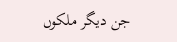جن دیگر ملکوں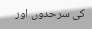کی سرحدوں اور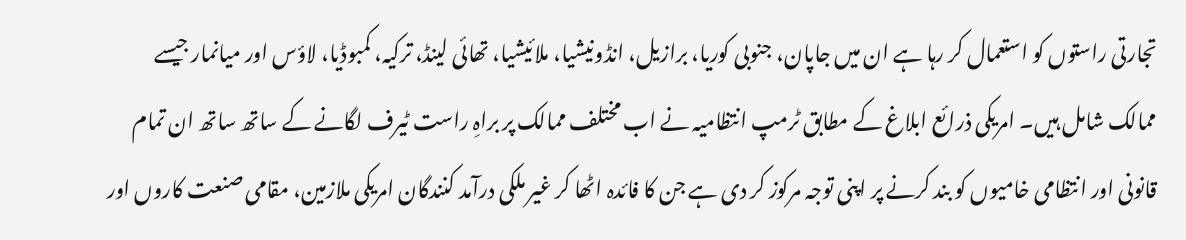تجارتی راستوں کو استعمال کر رہا ہے ان میں جاپان، جنوبی کوریا، برازیل، انڈونیشیا، ملائیشیا، تھائی لینڈ، ترکیہ، کمبوڈیا، لاؤس اور میانمار جیسے ممالک شامل ہیں۔ امریکی ذرائع ابلاغ کے مطابق ٹرمپ انتظامیہ نے اب مختلف ممالک پر براہِ راست ٹیرف لگانے کے ساتھ ساتھ ان تمام قانونی اور انتظامی خامیوں کو بند کرنے پر اپنی توجہ مرکوز کر دی ہے جن کا فائدہ اٹھا کر غیر ملکی درآمد کنندگان امریکی ملازمین، مقامی صنعت کاروں اور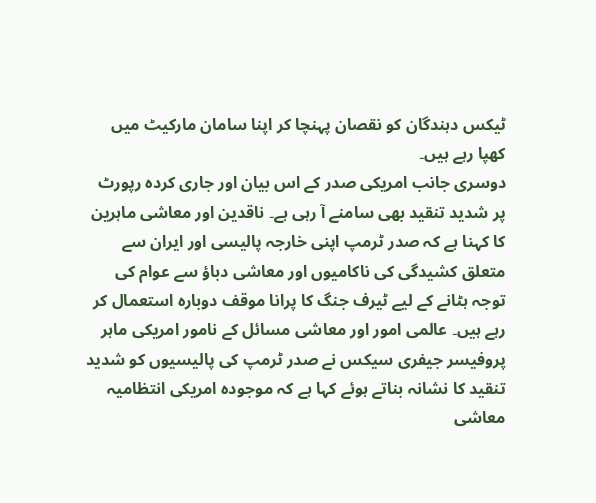ٹیکس دہندگان کو نقصان پہنچا کر اپنا سامان مارکیٹ میں کھپا رہے ہیں۔
دوسری جانب امریکی صدر کے اس بیان اور جاری کردہ رپورٹ پر شدید تنقید بھی سامنے آ رہی ہے۔ ناقدین اور معاشی ماہرین کا کہنا ہے کہ صدر ٹرمپ اپنی خارجہ پالیسی اور ایران سے متعلق کشیدگی کی ناکامیوں اور معاشی دباؤ سے عوام کی توجہ ہٹانے کے لیے ٹیرف جنگ کا پرانا موقف دوبارہ استعمال کر رہے ہیں۔ عالمی امور اور معاشی مسائل کے نامور امریکی ماہر پروفیسر جیفری سیکس نے صدر ٹرمپ کی پالیسیوں کو شدید تنقید کا نشانہ بناتے ہوئے کہا ہے کہ موجودہ امریکی انتظامیہ معاشی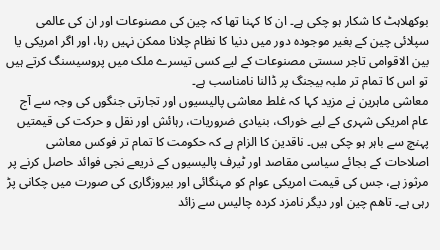بوکھلاہٹ کا شکار ہو چکی ہے۔ ان کا کہنا تھا کہ چین کی مصنوعات اور ان کی عالمی سپلائی چین کے بغیر موجودہ دور میں دنیا کا نظام چلانا ممکن نہیں رہا، اور اگر امریکی یا بین الاقوامی تاجر سستی مصنوعات کے لیے کسی تیسرے ملک میں پروسیسنگ کرتے ہیں تو اس کا تمام تر ملبہ بیجنگ پر ڈالنا نامناسب ہے۔
معاشی ماہرین نے مزید کہا کہ غلط معاشی پالیسیوں اور تجارتی جنگوں کی وجہ سے آج عام امریکی شہری کے لیے خوراک، بنیادی ضروریات، رہائش اور نقل و حرکت کی قیمتیں پہنچ سے باہر ہو چکی ہیں۔ ناقدین کا الزام ہے کہ حکومت کا تمام تر فوکس معاشی اصلاحات کے بجائے سیاسی مقاصد اور ٹیرف پالیسیوں کے ذریعے نجی فوائد حاصل کرنے پر مرثوز ہے، جس کی قیمت امریکی عوام کو مہنگائی اور بیروزگاری کی صورت میں چکانی پڑ رہی ہے۔ تاھم چین اور دیگر نامزد کردہ چالیس سے زائد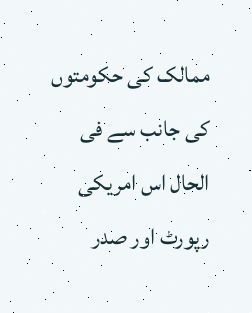ممالک کی حکومتوں کی جانب سے فی الحال اس امریکی رپورٹ اور صدر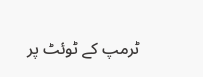ٹرمپ کے ٹوئٹ پر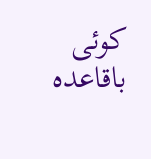کوئی باقاعدہ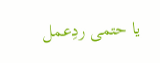یا حتمی ردِعمل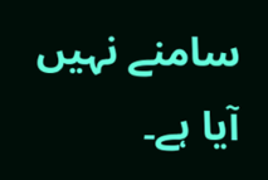سامنے نہیں آیا ہے۔